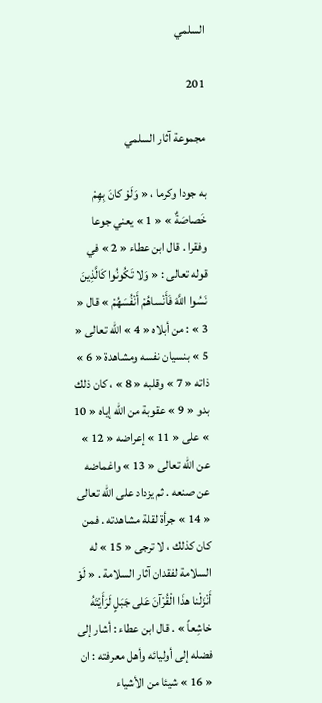السلمي

201

مجموعة آثار السلمي

به جودا وكرما ، « وَلَوْ كانَ بِهِمْ خَصاصَةٌ » « 1 » يعني جوعا وفقرا . قال ابن عطاء « 2 » في قوله تعالى : « وَلا تَكُونُوا كَالَّذِينَ نَسُوا اللَّهَ فَأَنْساهُمْ أَنْفُسَهُمْ » قال « 3 » : من أبلاه « 4 » اللّه تعالى « 5 » بنسيان نفسه ومشاهدة « 6 » ذاته « 7 » وقلبه « 8 » ، كان ذلك بدو « 9 » عقوبة من اللّه إياه « 10 » على « 11 » إعراضه « 12 » عن اللّه تعالى « 13 » واغماضه عن صنعه . ثم يزداد على اللّه تعالى « 14 » جرأة لقلة مشاهدته . فمن كان كذلك ، لا ترجى « 15 » له السلامة لفقدان آثار السلامة . « لَوْ أَنْزَلْنا هذَا الْقُرْآنَ عَلى جَبَلٍ لَرَأَيْتَهُ خاشِعاً » . قال ابن عطاء : أشار إلى فضله إلى أوليائه وأهل معرفته : ان « 16 » شيئا من الأشياء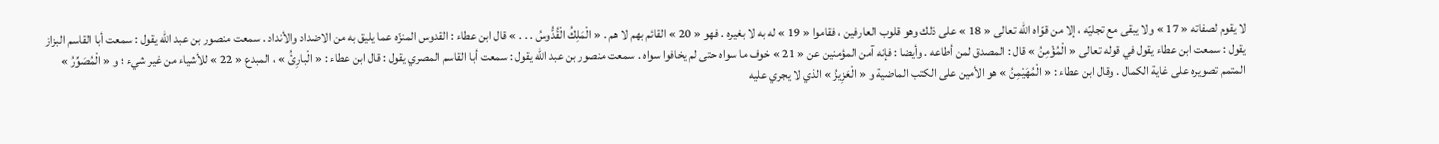لا يقوم لصفاته « 17 » ولا يبقى مع تجليّه ، إلا من قوّاه اللّه تعالى « 18 » على ذلك وهو قلوب العارفين ، فقاموا « 19 » له به لا بغيره . فهو « 20 » القائم بهم لا هم . « الْمَلِكُ الْقُدُّوسُ . . . » قال ابن عطاء : القدوس المنزّه عما يليق به من الاضداد والأنداد . سمعت منصور بن عبد اللّه يقول : سمعت أبا القاسم البزاز يقول : سمعت ابن عطاء يقول في قوله تعالى « الْمُؤْمِنُ » قال : المصدق لمن أطاعه . وأيضا : فإنه آمن المؤمنين عن « 21 » خوف ما سواه حتى لم يخافوا سواه . سمعت منصور بن عبد اللّه يقول : سمعت أبا القاسم المصري يقول : قال ابن عطاء : « الْبارِئُ » ، المبدع « 22 » للأشياء من غير شيء ؛ و « الْمُصَوِّرُ » المتمم تصويره على غاية الكمال . وقال ابن عطاء : « الْمُهَيْمِنُ » هو الأمين على الكتب الماضية و « الْعَزِيزُ » الذي لا يجري عليه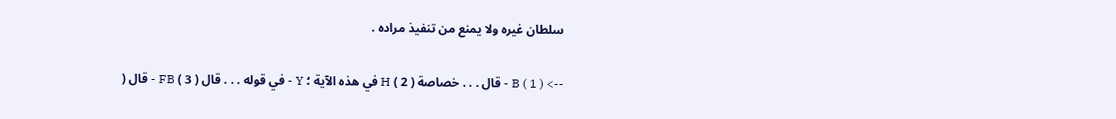سلطان غيره ولا يمنع من تنفيذ مراده .

--> ( 1 ) B - قال . . . خصاصة ( 2 ) H في هذه الآية ؛ Y - في قوله . . . قال ( 3 ) FB - قال (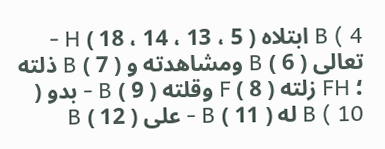4 ) B ابتلاه ( 5 ، 13 ، 14 ، 18 ) H - تعالى ( 6 ) B ومشاهدته و ( 7 ) B ذلته ؛ FH زلته ( 8 ) F وقلته ( 9 ) B - بدو ( 10 ) B له ( 11 ) B - على ( 12 ) B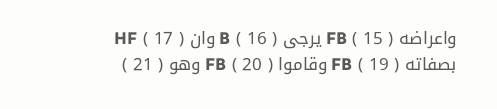واعراضه ( 15 ) FB يرجى ( 16 ) B وان ( 17 ) HF بصفاته ( 19 ) FB وقاموا ( 20 ) FB وهو ( 21 )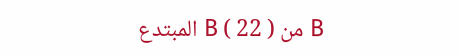B من ( 22 ) B المبتدع